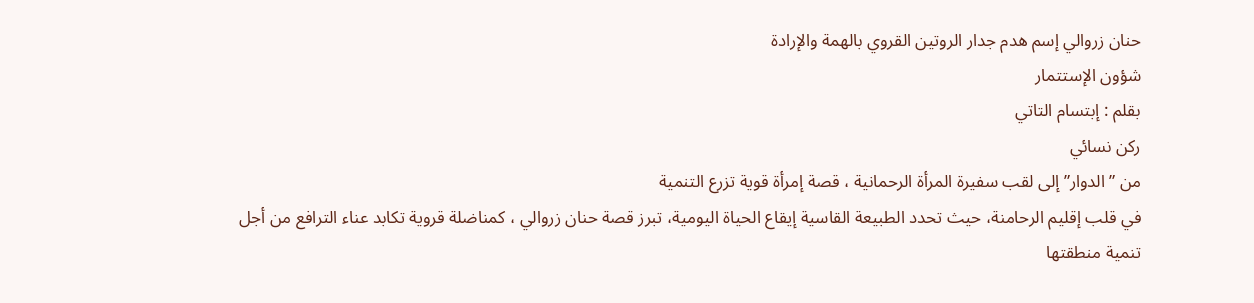حنان زروالي إسم هدم جدار الروتين القروي بالهمة والإرادة
شؤون الإستتمار
بقلم : إبتسام التاتي
ركن نسائي
من ” الدوار” إلى لقب سفيرة المرأة الرحمانية ، قصة إمرأة قوية تزرع التنمية
في قلب إقليم الرحامنة، حيث تحدد الطبيعة القاسية إيقاع الحياة اليومية، تبرز قصة حنان زروالي ، كمناضلة قروية تكابد عناء الترافع من أجل تنمية منطقتها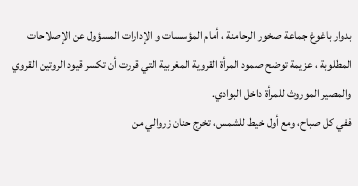بدوار باغوغ جماعة صخور الرحامنة ، أمام المؤسسات و الإدارات المسؤول عن الإصلاحات المطلوبة ، عزيمة توضح صمود المرأة القروية المغربية التي قررت أن تكسر قيود الروتين القروي والمصير الموروث للمرأة داخل البوادي.
ففي كل صباح، ومع أول خيط للشمس، تخرج حنان زروالي من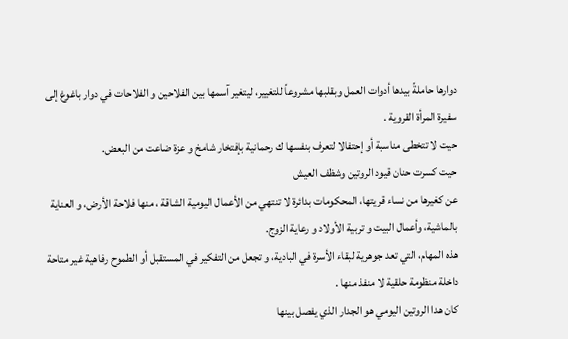دوارها حاملةً بيدها أدوات العمل وبقلبها مشروعاً للتغيير، ليتغير آسمها بين الفلاحين و الفلاحات في دوار باغوغ إلى سفيرة المرأة القروية .
حيت لا تتخطى مناسبة أو إحتفالا لتعرف بنفسها ك رحمانية بإفتخار شامخ و عزة ضاعت من البعض.
حيت كسرت حنان قيود الروتين وشظف العيش
عن كغيرها من نساء قريتها، المحكومات بدائرة لا تنتهي من الأعمال اليومية الشاقة ، منها فلاحة الأرض، و العناية بالماشية، وأعمال البيت و تربية الأولاد و رعاية الزوج.
هذه المهام، التي تعد جوهرية لبقاء الأسرة في البادية، و تجعل من التفكير في المستقبل أو الطموح رفاهية غير متاحة
داخلة منظومة حلقية لا منفذ منها .
كان هدا الروتين اليومي هو الجدار الذي يفصل بينها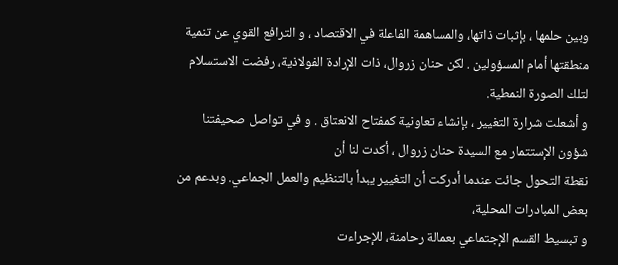وبين حلمها ، بإثبات ذاتها، والمساهمة الفاعلة في الاقتصاد ، و الترافع القوي عن تنمية منطقتها أمام المسؤولين . لكن حنان زروال، ذات الإرادة الفولاذية، رفضت الاستسلام لتلك الصورة النمطية.
و أشعلت شرارة التغيير ، بإنشاء تعاونية كمفتاح الانعتاق . و في تواصل صحيفتنا شؤون الإستتمار مع السيدة حنان زروال ، أكدت لنا أن
نقطة التحول جائت عندما أدركت أن التغيير يبدأ بالتنظيم والعمل الجماعي. وبدعم من بعض المبادرات المحلية،
و تبسيط القسم الإجتماعي بعمالة رحامنة، للإجراءت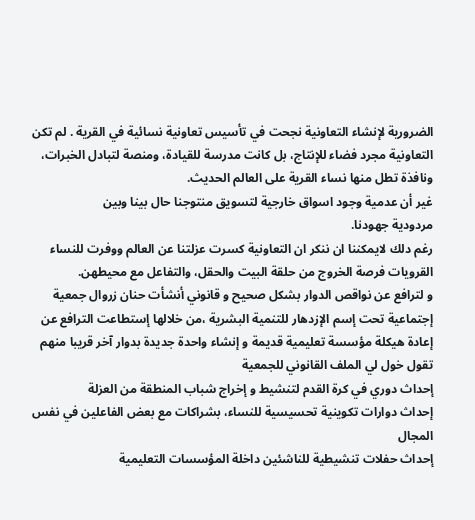الضرورية لإنشاء التعاونية نجحت في تأسيس تعاونية نسائية في القرية . لم تكن التعاونية مجرد فضاء للإنتاج، بل كانت مدرسة للقيادة، ومنصة لتبادل الخبرات، ونافذة تطل منها نساء القرية على العالم الحديث.
غير أن عدمية وجود اسواق خارجية لتسويق منتوجنا حال بينا وبين
مردودية جهودنا.
رغم دلك لايمكننا ان ننكر ان التعاونية كسرت عزلتنا عن العالم ووفرت للنساء القرويات فرصة الخروج من حلقة البيت والحقل، والتفاعل مع محيطهن.
و لترافع عن نواقص الدوار بشكل صحيح و قانوني أنشأت حنان زروال جمعية إجتماعية تحت إسم الإزدهار للتنمية البشرية ،من خلالها إستطاعت الترافع عن إعادة هيكلة مؤسسة تعليمية قديمة و إنشاء واحدة جديدة بدوار آخر قريبا منهم
تقول خول لي الملف القانوني للجمعية
إحداث دوري في كرة القدم لتنشيط و إخراج شباب المنطقة من العزلة
إحداث دوارات تكوينية تحسيسية للنساء، بشراكات مع بعض الفاعلين في نفس المجال
إحداث حفلات تنشيطية للناشئين داخلة المؤسسات التعليمية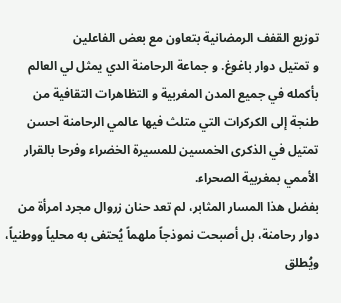توزيع القفف الرمضانية بتعاون مع بعض الفاعلين
و تمتيل دوار باغوغ. و جماعة الرحامنة الدي يمثل لي العالم بأكمله في جميع المدن المغربية و التظاهرات التقافية من طنجة إلى الكركرات التي متلث فيها عالمي الرحامنة احسن تمتيل في الذكرى الخمسين للمسيرة الخضراء وفرحا بالقرار الأممي بمغربية الصحراء.
بفضل هذا المسار المثابر، لم تعد حنان زروال مجرد امرأة من دوار رحامنة، بل أصبحت نموذجاً ملهماً يُحتفى به محلياً ووطنياً، ويُطلق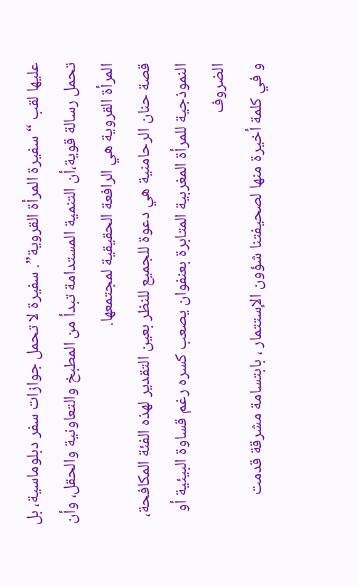عليها لقب “سفيرة المرأة القروية”. سفيرة لا تحمل جوازات سفر دبلوماسية، بل تحمل رسالة قوية،أن التنمية المستدامة تبدأ من المطبخ والتعاونية والحقل، وأن المرأة القروية هي الرافعة الحقيقية لمجتمعها.
قصة حنان الرحامنية هي دعوة للجميع للنظر بعين التقدير لهذه الفئة المكافحة، النموذجية للمرأة المغربية المتابرة بعنفوان يصعب كسره رغم قساوة البيئية أو الضروف
و في كلمة أخيرة منها لصحيفتنا شؤون الإستتمار ، بابتسامة مشرقة قدمت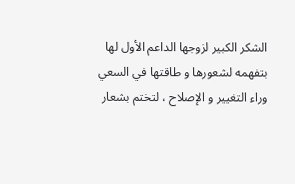الشكر الكبير لزوجها الداعم الأول لها بتفهمه لشعورها و طاقتها في السعي وراء التغيير و الإصلاح ، لتختم بشعار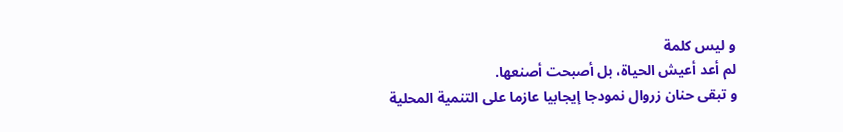و ليس كلمة
لم أعد أعيش الحياة، بل أصبحت أصنعها.
و تبقى حنان زروال نمودجا إيجابيا عازما على التنمية المحلية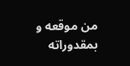من موقعه و بمقدوراته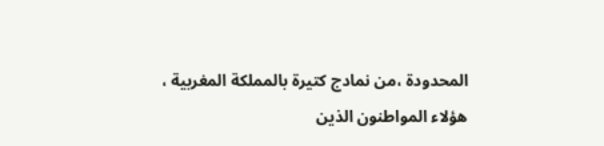المحدودة ،من نمادج كتيرة بالمملكة المغربية ، هؤلاء المواطنون الذين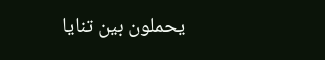يحملون بين تنايا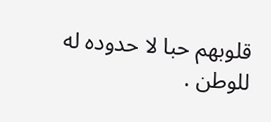قلوبهم حبا لا حدوده له للوطن .